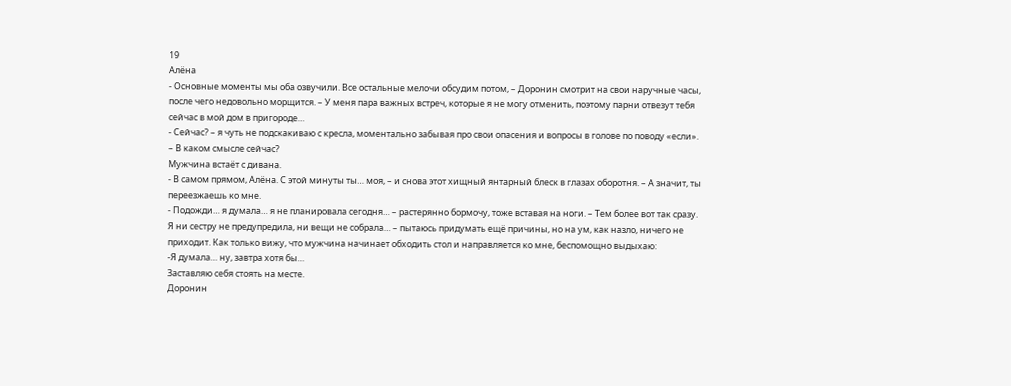19
Алёна
- Основные моменты мы оба озвучили. Все остальные мелочи обсудим потом, – Доронин смотрит на свои наручные часы, после чего недовольно морщится. – У меня пара важных встреч, которые я не могу отменить, поэтому парни отвезут тебя сейчас в мой дом в пригороде…
- Сейчас? – я чуть не подскакиваю с кресла, моментально забывая про свои опасения и вопросы в голове по поводу «если». – В каком смысле сейчас?
Мужчина встаёт с дивана.
- В самом прямом, Алёна. С этой минуты ты… моя, – и снова этот хищный янтарный блеск в глазах оборотня. – А значит, ты переезжаешь ко мне.
- Подожди… я думала… я не планировала сегодня… – растерянно бормочу, тоже вставая на ноги. – Тем более вот так сразу. Я ни сестру не предупредила, ни вещи не собрала… – пытаюсь придумать ещё причины, но на ум, как назло, ничего не приходит. Как только вижу, что мужчина начинает обходить стол и направляется ко мне, беспомощно выдыхаю:
-Я думала… ну, завтра хотя бы…
Заставляю себя стоять на месте.
Доронин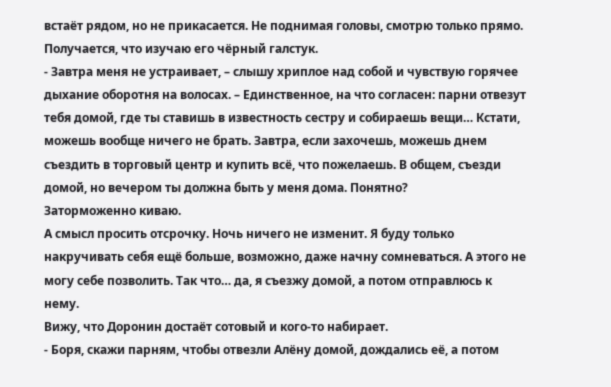встаёт рядом, но не прикасается. Не поднимая головы, смотрю только прямо. Получается, что изучаю его чёрный галстук.
- Завтра меня не устраивает, – слышу хриплое над собой и чувствую горячее дыхание оборотня на волосах. – Единственное, на что согласен: парни отвезут тебя домой, где ты ставишь в известность сестру и собираешь вещи… Кстати, можешь вообще ничего не брать. Завтра, если захочешь, можешь днем съездить в торговый центр и купить всё, что пожелаешь. В общем, съезди домой, но вечером ты должна быть у меня дома. Понятно?
Заторможенно киваю.
А смысл просить отсрочку. Ночь ничего не изменит. Я буду только накручивать себя ещё больше, возможно, даже начну сомневаться. А этого не могу себе позволить. Так что… да, я съезжу домой, а потом отправлюсь к нему.
Вижу, что Доронин достаёт сотовый и кого-то набирает.
- Боря, скажи парням, чтобы отвезли Алёну домой, дождались её, а потом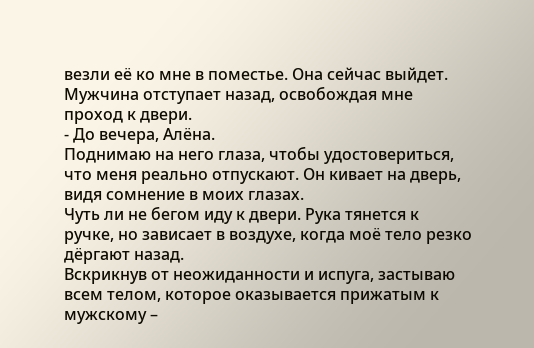везли её ко мне в поместье. Она сейчас выйдет.
Мужчина отступает назад, освобождая мне проход к двери.
- До вечера, Алёна.
Поднимаю на него глаза, чтобы удостовериться, что меня реально отпускают. Он кивает на дверь, видя сомнение в моих глазах.
Чуть ли не бегом иду к двери. Рука тянется к ручке, но зависает в воздухе, когда моё тело резко дёргают назад.
Вскрикнув от неожиданности и испуга, застываю всем телом, которое оказывается прижатым к мужскому –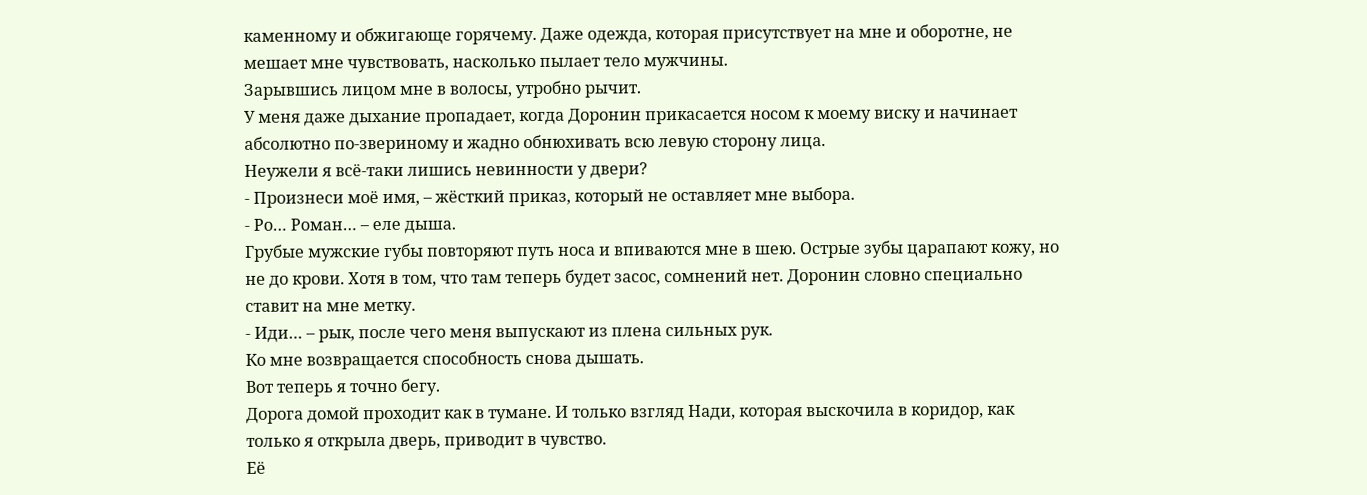каменному и обжигающе горячему. Даже одежда, которая присутствует на мне и оборотне, не мешает мне чувствовать, насколько пылает тело мужчины.
Зарывшись лицом мне в волосы, утробно рычит.
У меня даже дыхание пропадает, когда Доронин прикасается носом к моему виску и начинает абсолютно по-звериному и жадно обнюхивать всю левую сторону лица.
Неужели я всё-таки лишись невинности у двери?
- Произнеси моё имя, – жёсткий приказ, который не оставляет мне выбора.
- Ро… Роман… – еле дыша.
Грубые мужские губы повторяют путь носа и впиваются мне в шею. Острые зубы царапают кожу, но не до крови. Хотя в том, что там теперь будет засос, сомнений нет. Доронин словно специально ставит на мне метку.
- Иди… – рык, после чего меня выпускают из плена сильных рук.
Ко мне возвращается способность снова дышать.
Вот теперь я точно бегу.
Дорога домой проходит как в тумане. И только взгляд Нади, которая выскочила в коридор, как только я открыла дверь, приводит в чувство.
Её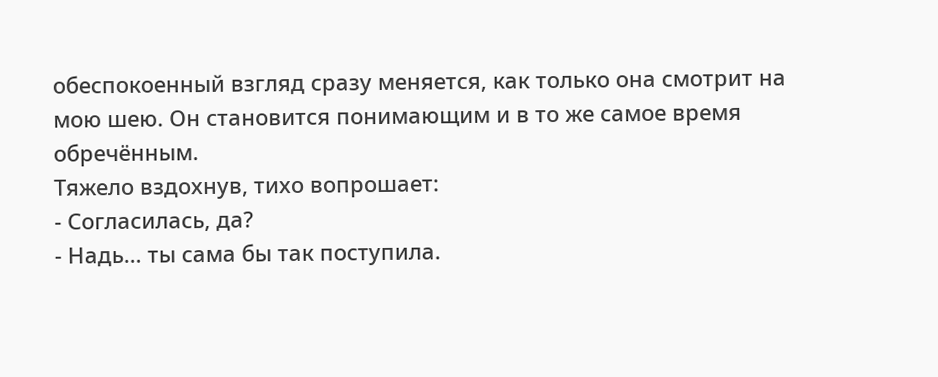обеспокоенный взгляд сразу меняется, как только она смотрит на мою шею. Он становится понимающим и в то же самое время обречённым.
Тяжело вздохнув, тихо вопрошает:
- Согласилась, да?
- Надь… ты сама бы так поступила.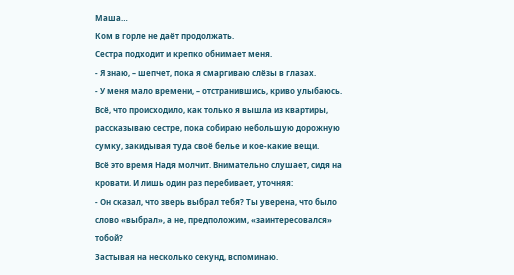Маша…
Ком в горле не даёт продолжать.
Сестра подходит и крепко обнимает меня.
- Я знаю, – шепчет, пока я смаргиваю слёзы в глазах.
- У меня мало времени, – отстранившись, криво улыбаюсь.
Всё, что происходило, как только я вышла из квартиры, рассказываю сестре, пока собираю небольшую дорожную сумку, закидывая туда своё белье и кое-какие вещи.
Всё это время Надя молчит. Внимательно слушает, сидя на кровати. И лишь один раз перебивает, уточняя:
- Он сказал, что зверь выбрал тебя? Ты уверена, что было слово «выбрал», а не, предположим, «заинтересовался» тобой?
Застывая на несколько секунд, вспоминаю.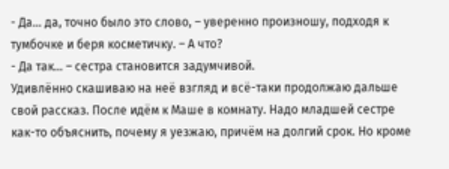- Да… да, точно было это слово, – уверенно произношу, подходя к тумбочке и беря косметичку. – А что?
- Да так… – сестра становится задумчивой.
Удивлённо скашиваю на неё взгляд и всё-таки продолжаю дальше свой рассказ. После идём к Маше в комнату. Надо младшей сестре как-то объяснить, почему я уезжаю, причём на долгий срок. Но кроме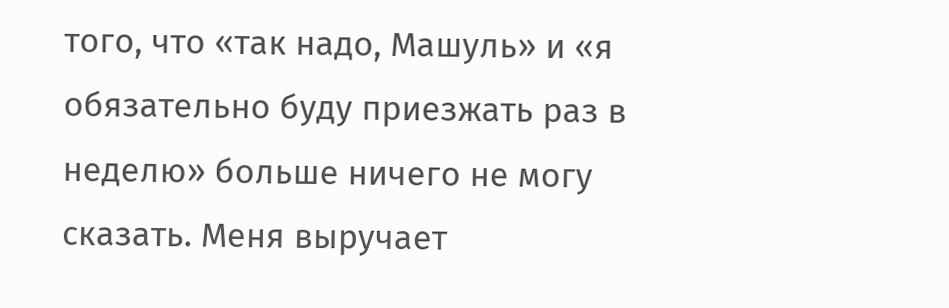того, что «так надо, Машуль» и «я обязательно буду приезжать раз в неделю» больше ничего не могу сказать. Меня выручает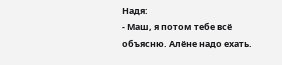Надя:
- Маш, я потом тебе всё объясню. Алёне надо ехать.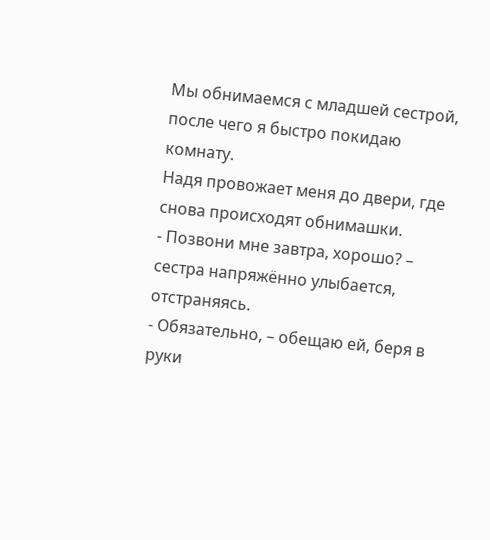Мы обнимаемся с младшей сестрой, после чего я быстро покидаю комнату.
Надя провожает меня до двери, где снова происходят обнимашки.
- Позвони мне завтра, хорошо? – сестра напряжённо улыбается, отстраняясь.
- Обязательно, – обещаю ей, беря в руки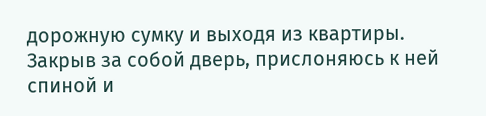дорожную сумку и выходя из квартиры.
Закрыв за собой дверь, прислоняюсь к ней спиной и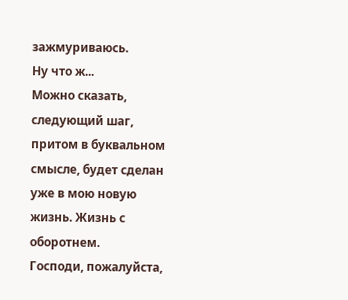зажмуриваюсь.
Ну что ж...
Можно сказать, следующий шаг, притом в буквальном смысле, будет сделан уже в мою новую жизнь. Жизнь с оборотнем.
Господи, пожалуйста,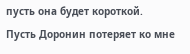пусть она будет короткой.
Пусть Доронин потеряет ко мне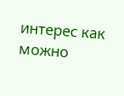интерес как можно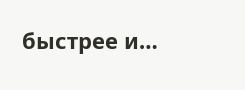быстрее и…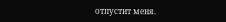отпустит меня.